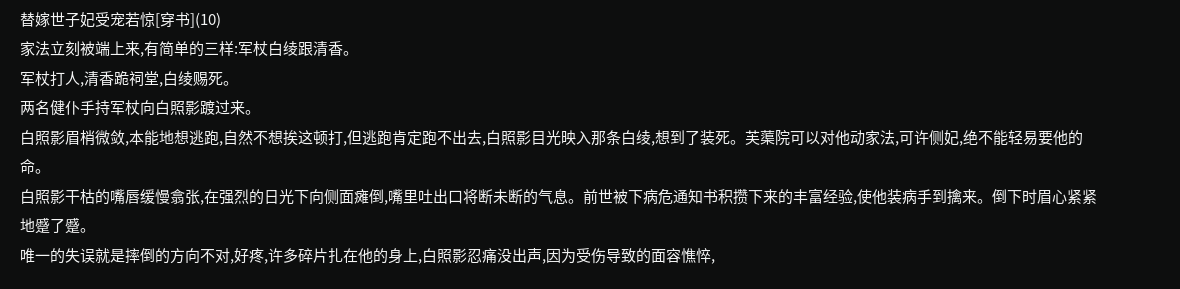替嫁世子妃受宠若惊[穿书](10)
家法立刻被端上来,有简单的三样:军杖白绫跟清香。
军杖打人,清香跪祠堂,白绫赐死。
两名健仆手持军杖向白照影踱过来。
白照影眉梢微敛,本能地想逃跑,自然不想挨这顿打,但逃跑肯定跑不出去,白照影目光映入那条白绫,想到了装死。芙蕖院可以对他动家法,可许侧妃,绝不能轻易要他的命。
白照影干枯的嘴唇缓慢翕张,在强烈的日光下向侧面瘫倒,嘴里吐出口将断未断的气息。前世被下病危通知书积攒下来的丰富经验,使他装病手到擒来。倒下时眉心紧紧地蹙了蹙。
唯一的失误就是摔倒的方向不对,好疼,许多碎片扎在他的身上,白照影忍痛没出声,因为受伤导致的面容憔悴,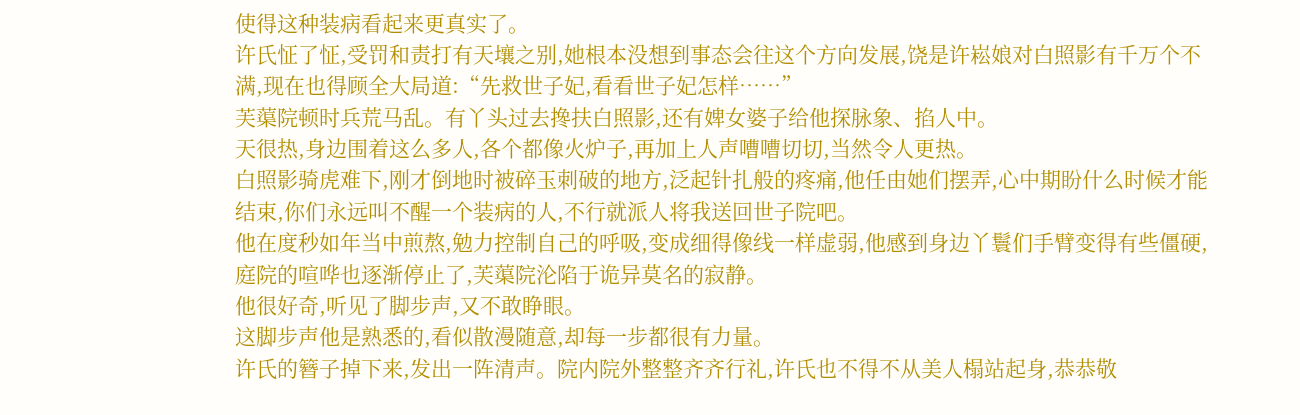使得这种装病看起来更真实了。
许氏怔了怔,受罚和责打有天壤之别,她根本没想到事态会往这个方向发展,饶是许崧娘对白照影有千万个不满,现在也得顾全大局道:“先救世子妃,看看世子妃怎样……”
芙蕖院顿时兵荒马乱。有丫头过去搀扶白照影,还有婢女婆子给他探脉象、掐人中。
天很热,身边围着这么多人,各个都像火炉子,再加上人声嘈嘈切切,当然令人更热。
白照影骑虎难下,刚才倒地时被碎玉刺破的地方,泛起针扎般的疼痛,他任由她们摆弄,心中期盼什么时候才能结束,你们永远叫不醒一个装病的人,不行就派人将我送回世子院吧。
他在度秒如年当中煎熬,勉力控制自己的呼吸,变成细得像线一样虚弱,他感到身边丫鬟们手臂变得有些僵硬,庭院的喧哗也逐渐停止了,芙蕖院沦陷于诡异莫名的寂静。
他很好奇,听见了脚步声,又不敢睁眼。
这脚步声他是熟悉的,看似散漫随意,却每一步都很有力量。
许氏的簪子掉下来,发出一阵清声。院内院外整整齐齐行礼,许氏也不得不从美人榻站起身,恭恭敬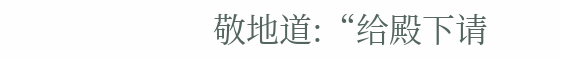敬地道:“给殿下请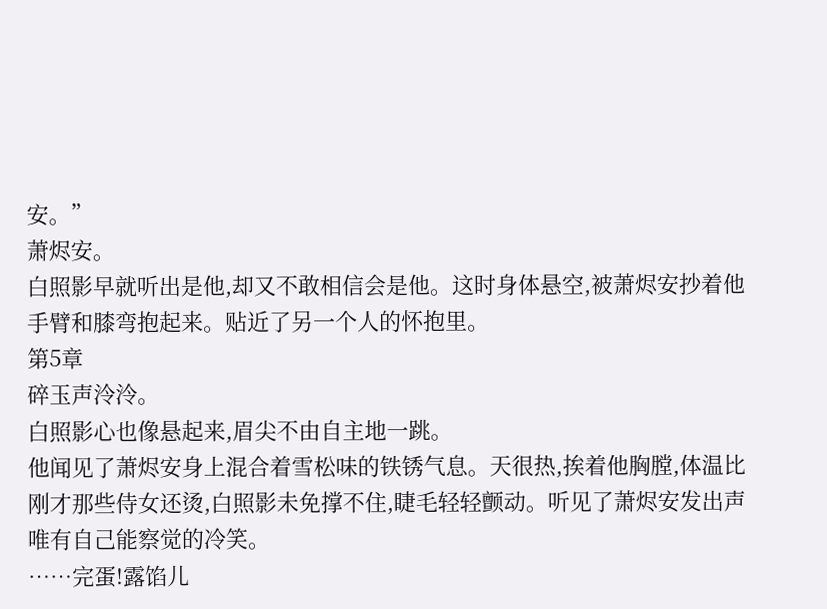安。”
萧烬安。
白照影早就听出是他,却又不敢相信会是他。这时身体悬空,被萧烬安抄着他手臂和膝弯抱起来。贴近了另一个人的怀抱里。
第5章
碎玉声泠泠。
白照影心也像悬起来,眉尖不由自主地一跳。
他闻见了萧烬安身上混合着雪松味的铁锈气息。天很热,挨着他胸膛,体温比刚才那些侍女还烫,白照影未免撑不住,睫毛轻轻颤动。听见了萧烬安发出声唯有自己能察觉的冷笑。
……完蛋!露馅儿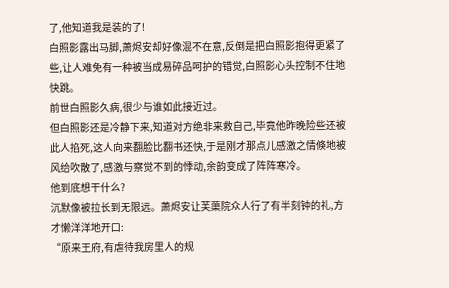了,他知道我是装的了!
白照影露出马脚,萧烬安却好像混不在意,反倒是把白照影抱得更紧了些,让人难免有一种被当成易碎品呵护的错觉,白照影心头控制不住地快跳。
前世白照影久病,很少与谁如此接近过。
但白照影还是冷静下来,知道对方绝非来救自己,毕竟他昨晚险些还被此人掐死,这人向来翻脸比翻书还快,于是刚才那点儿感激之情倏地被风给吹散了,感激与察觉不到的悸动,余韵变成了阵阵寒冷。
他到底想干什么?
沉默像被拉长到无限远。萧烬安让芙蕖院众人行了有半刻钟的礼,方才懒洋洋地开口:
“原来王府,有虐待我房里人的规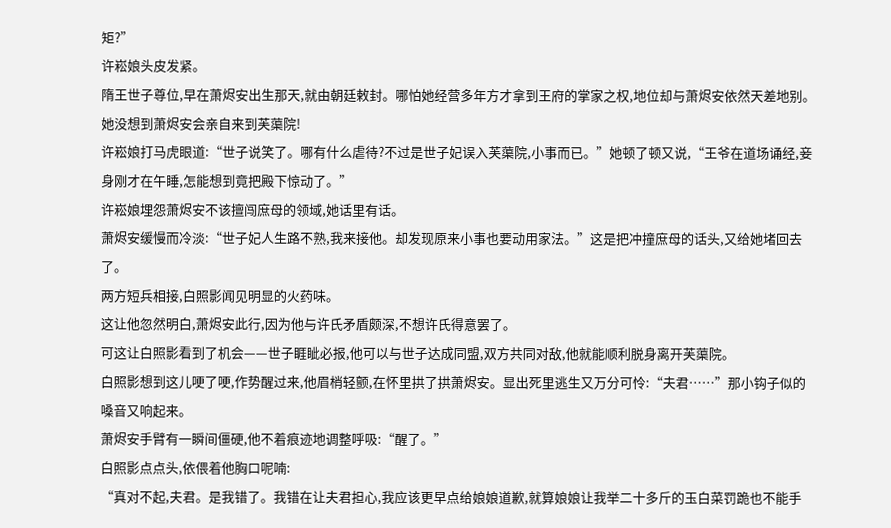矩?”
许崧娘头皮发紧。
隋王世子尊位,早在萧烬安出生那天,就由朝廷敕封。哪怕她经营多年方才拿到王府的掌家之权,地位却与萧烬安依然天差地别。
她没想到萧烬安会亲自来到芙蕖院!
许崧娘打马虎眼道:“世子说笑了。哪有什么虐待?不过是世子妃误入芙蕖院,小事而已。”她顿了顿又说,“王爷在道场诵经,妾身刚才在午睡,怎能想到竟把殿下惊动了。”
许崧娘埋怨萧烬安不该擅闯庶母的领域,她话里有话。
萧烬安缓慢而冷淡:“世子妃人生路不熟,我来接他。却发现原来小事也要动用家法。”这是把冲撞庶母的话头,又给她堵回去了。
两方短兵相接,白照影闻见明显的火药味。
这让他忽然明白,萧烬安此行,因为他与许氏矛盾颇深,不想许氏得意罢了。
可这让白照影看到了机会——世子睚眦必报,他可以与世子达成同盟,双方共同对敌,他就能顺利脱身离开芙蕖院。
白照影想到这儿哽了哽,作势醒过来,他眉梢轻颤,在怀里拱了拱萧烬安。显出死里逃生又万分可怜:“夫君……”那小钩子似的嗓音又响起来。
萧烬安手臂有一瞬间僵硬,他不着痕迹地调整呼吸:“醒了。”
白照影点点头,依偎着他胸口呢喃:
“真对不起,夫君。是我错了。我错在让夫君担心,我应该更早点给娘娘道歉,就算娘娘让我举二十多斤的玉白菜罚跪也不能手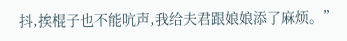抖,挨棍子也不能吭声,我给夫君跟娘娘添了麻烦。”